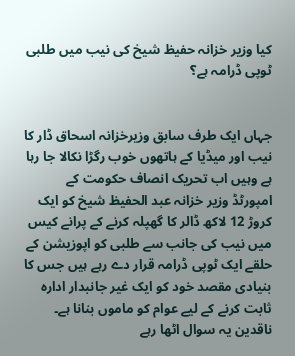کیا وزیر خزانہ حفیظ شیخ کی نیب میں طلبی ٹوپی ڈرامہ ہے؟


جہاں ایک طرف سابق وزیرخزانہ اسحاق ڈار کا نیب اور میڈیا کے ہاتھوں خوب رگڑا نکالا جا رہا ہے وہیں اب تحریک انصاف حکومت کے امپورٹڈ وزیر خزانہ عبد الحفیظ شیخ کو ایک کروڑ 12 لاکھ ڈالر کا گھپلہ کرنے کے پرانے کیس میں نیب کی جانب سے طلبی کو اپوزیشن کے حلقے ایک ٹوپی ڈرامہ قرار دے رہے ہیں جس کا بنیادی مقصد خود کو ایک غیر جانبدار ادارہ ثابت کرنے کے لیے عوام کو ماموں بنانا ہے۔
ناقدین یہ سوال اٹھا رہے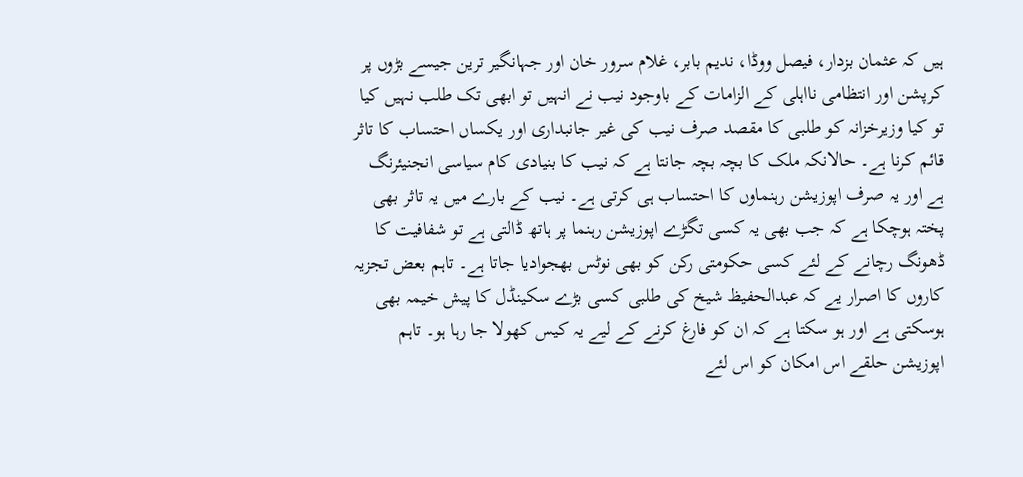ہیں کہ عثمان بزدار، فیصل ووڈا، ندیم بابر، غلام سرور خان اور جہانگیر ترین جیسے بڑوں پر کرپشن اور انتظامی نااہلی کے الزامات کے باوجود نیب نے انہیں تو ابھی تک طلب نہیں کیا تو کیا وزیرخزانہ کو طلبی کا مقصد صرف نیب کی غیر جانبداری اور یکساں احتساب کا تاثر قائم کرنا ہے۔ حالانکہ ملک کا بچہ بچہ جانتا ہے کہ نیب کا بنیادی کام سیاسی انجنیئرنگ ہے اور یہ صرف اپوزیشن رہنماوں کا احتساب ہی کرتی ہے۔ نیب کے بارے میں یہ تاثر بھی پختہ ہوچکا ہے کہ جب بھی یہ کسی تگڑے اپوزیشن رہنما پر ہاتھ ڈالتی ہے تو شفافیت کا ڈھونگ رچانے کے لئے کسی حکومتی رکن کو بھی نوٹس بھجوادیا جاتا ہے۔ تاہم بعض تجزیہ کاروں کا اصرار یے کہ عبدالحفیظ شیخ کی طلبی کسی بڑے سکینڈل کا پیش خیمہ بھی ہوسکتی ہے اور ہو سکتا ہے کہ ان کو فارغ کرنے کے لیے یہ کیس کھولا جا رہا ہو۔ تاہم اپوزیشن حلقے اس امکان کو اس لئے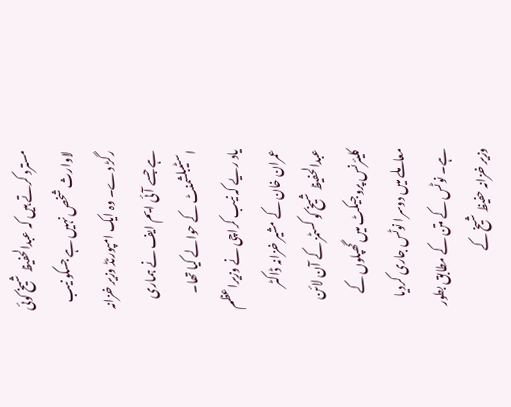مسترد کرتے ہیں کہ عبدالحفیظ شیخ کوئی لاوارث شخص نہیں ہے جسکو نیب رگڑ دے۔ وہ ایک امپورٹڈ وزیر خزانہ ہے جسے آئی ایم ایف نے ہماری اسٹیبلشمنٹ کے حوالے کیا تھا۔
یاد ریے کہ نیب کراچی نے وزیراعظم عمران خان کے مشیر خزانہ ڈاکٹر عبدالحفیظ شیخ کو کسٹمز کے آن لائن کلیئرنس پروجیکٹ میں گھپلوں کے معاملے میں دوسرا نوٹس جاری کردیا ہے۔ نوٹس کے متن کے مطابق بطور وزیر خزانہ حفیظ شیخ کے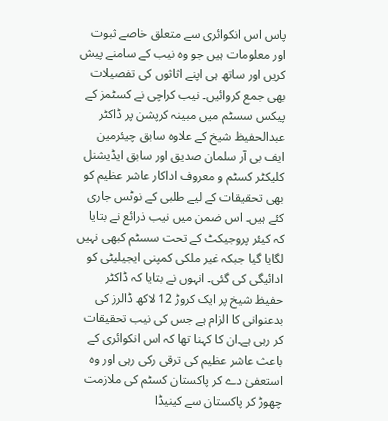پاس اس انکوائری سے متعلق خاصے ثبوت اور معلومات ہیں جو وہ نیب کے سامنے پیش کریں اور ساتھ ہی اپنے اثاثوں کی تفصیلات بھی جمع کروائیں۔ نیب کراچی نے کسٹمز کے پیکس سسٹم میں مبینہ کرپشن پر ڈاکٹر عبدالحفیظ شیخ کے علاوہ سابق چیئرمین ایف بی آر سلمان صدیق اور سابق ایڈیشنل کلیکٹر کسٹم و معروف اداکار عاشر عظیم کو بھی تحقیقات کے لیے طلبی کے نوٹس جاری کئے ہیں۔ اس ضمن میں نیب ذرائع نے بتایا کہ کیئر پروجیکٹ کے تحت سسٹم کبھی نہیں لگایا گیا جبکہ غیر ملکی کمپنی ایجیلیٹی کو ادائیگی کی گئی۔ انہوں نے بتایا کہ ڈاکٹر حفیظ شیخ پر ایک کروڑ 12 لاکھ ڈالرز کی بدعنوانی کا الزام ہے جس کی نیب تحقیقات کر رہی ہے۔ان کا کہنا تھا کہ اس انکوائری کے باعث عاشر عظیم کی ترقی رکی رہی اور وہ استعفیٰ دے کر پاکستان کسٹم کی ملازمت چھوڑ کر پاکستان سے کینیڈا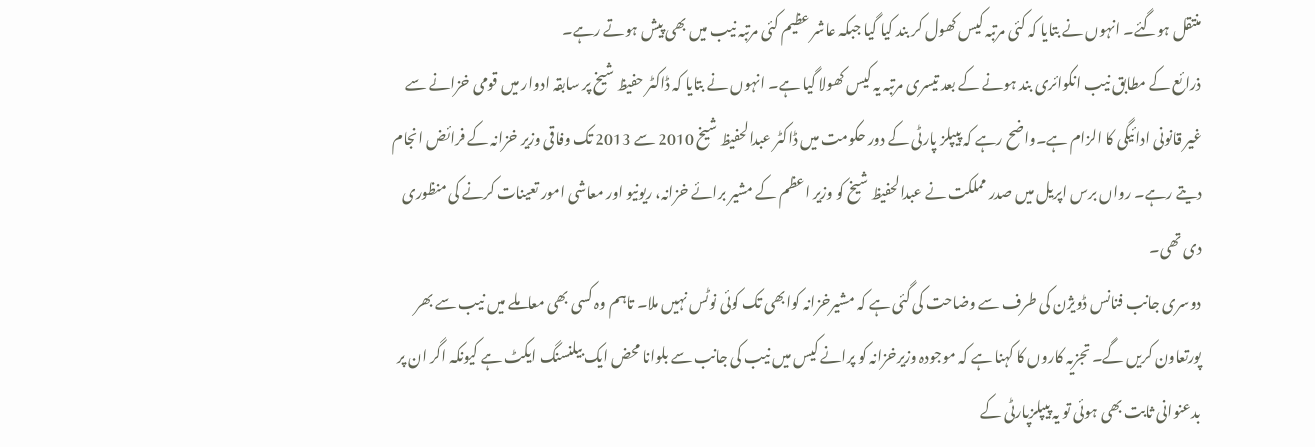منتقل ہوگئے۔ انہوں نے بتایا کہ کئی مرتبہ کیس کھول کر بند کیا گیا جبکہ عاشر عظیم کئی مرتبہ نیب میں بھی پیش ہوتے رہے۔
ذرائع کے مطابق نیب انکوائری بند ہونے کے بعد تیسری مرتبہ یہ کیس کھولا گیا ہے۔ انہوں نے بتایا کہ ڈاکٹر حفیظ شیخ پر سابقہ ادوار میں قومی خزانے سے غیر قانونی ادائیگی کا الزام ہے۔واضح رہے کہ پیپلز پارٹی کے دور حکومت میں ڈاکٹر عبدالحفیظ شیخ 2010 سے 2013 تک وفاقی وزیر خزانہ کے فرائض انجام دیتے رہے۔ رواں برس اپریل میں صدر مملکت نے عبدالحفیظ شیخ کو وزیر اعظم کے مشیر برائے خزانہ، ریونیو اور معاشی امور تعینات کرنے کی منظوری دی تھی۔
دوسری جانب فنانس ڈویژن کی طرف سے وضاحت کی گئی ہے کہ مشیرخزانہ کوابھی تک کوئی نوٹس نہیں ملا۔ تاہم وہ کسی بھی معاملے میں نیب سے بھر پورتعاون کریں گے۔ تجزیہ کاروں کا کہنا ہے کہ موجودہ وزیرخزانہ کو پرانے کیس میں نیب کی جانب سے بلوانا محض ایک بیلنسنگ ایکٹ ہے کیونکہ اگر ان پر بدعنوانی ثابت بھی ہوئی تو یہ پیپلزپارٹی کے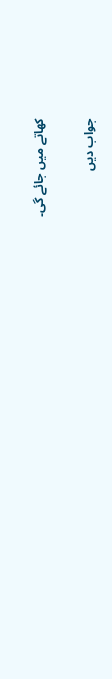کھاتے میں جائے گی۔

جواب دیں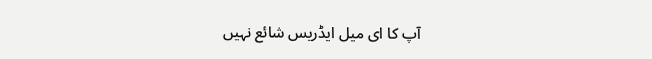آپ کا ای میل ایڈریس شائع نہیں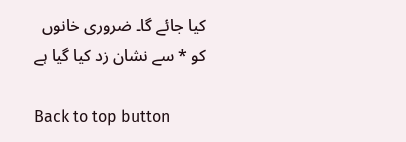کیا جائے گا۔ ضروری خانوں کو * سے نشان زد کیا گیا ہے

Back to top button